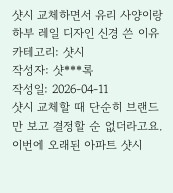샷시 교체하면서 유리 사양이랑 하부 레일 디자인 신경 쓴 이유
카테고리: 샷시
작성자: 샷***록
작성일: 2026-04-11
샷시 교체할 때 단순히 브랜드만 보고 결정할 순 없더라고요. 이번에 오래된 아파트 샷시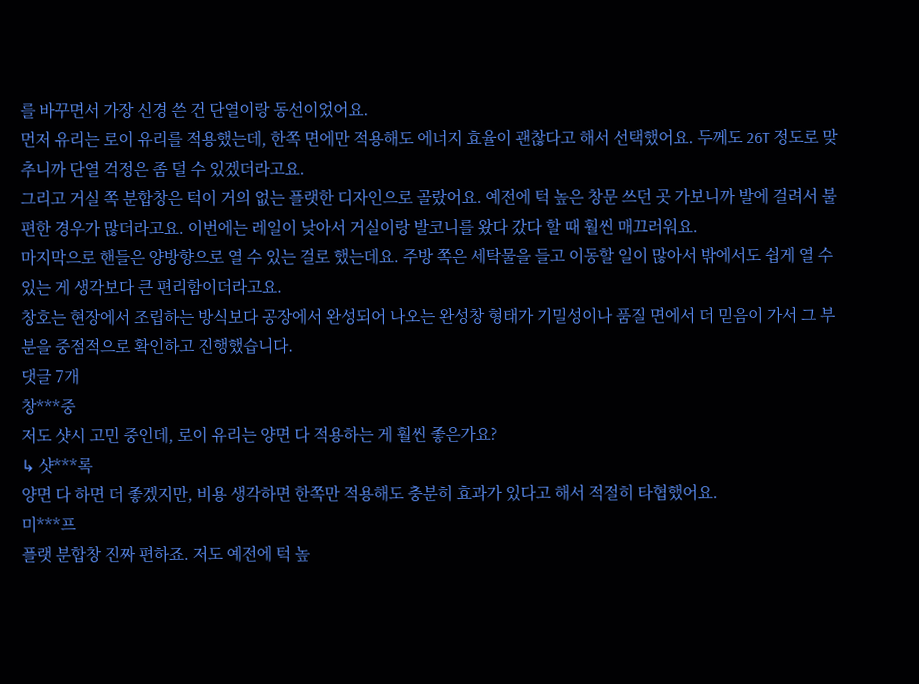를 바꾸면서 가장 신경 쓴 건 단열이랑 동선이었어요.
먼저 유리는 로이 유리를 적용했는데, 한쪽 면에만 적용해도 에너지 효율이 괜찮다고 해서 선택했어요. 두께도 26T 정도로 맞추니까 단열 걱정은 좀 덜 수 있겠더라고요.
그리고 거실 쪽 분합창은 턱이 거의 없는 플랫한 디자인으로 골랐어요. 예전에 턱 높은 창문 쓰던 곳 가보니까 발에 걸려서 불편한 경우가 많더라고요. 이번에는 레일이 낮아서 거실이랑 발코니를 왔다 갔다 할 때 훨씬 매끄러워요.
마지막으로 핸들은 양방향으로 열 수 있는 걸로 했는데요. 주방 쪽은 세탁물을 들고 이동할 일이 많아서 밖에서도 쉽게 열 수 있는 게 생각보다 큰 편리함이더라고요.
창호는 현장에서 조립하는 방식보다 공장에서 완성되어 나오는 완성창 형태가 기밀성이나 품질 면에서 더 믿음이 가서 그 부분을 중점적으로 확인하고 진행했습니다.
댓글 7개
창***중
저도 샷시 고민 중인데, 로이 유리는 양면 다 적용하는 게 훨씬 좋은가요?
↳ 샷***록
양면 다 하면 더 좋겠지만, 비용 생각하면 한쪽만 적용해도 충분히 효과가 있다고 해서 적절히 타협했어요.
미***프
플랫 분합창 진짜 편하죠. 저도 예전에 턱 높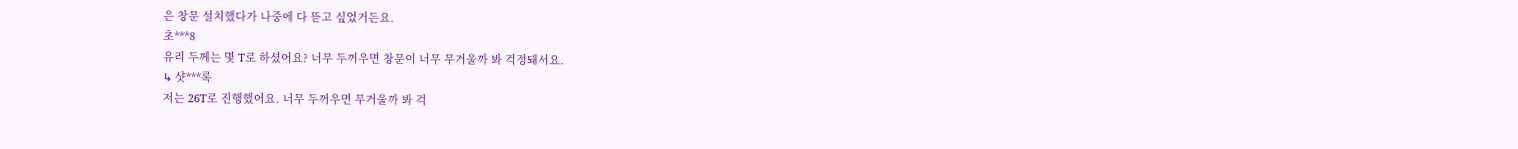은 창문 설치했다가 나중에 다 뜯고 싶었거든요.
초***8
유리 두께는 몇 T로 하셨어요? 너무 두꺼우면 창문이 너무 무거울까 봐 걱정돼서요.
↳ 샷***록
저는 26T로 진행했어요. 너무 두꺼우면 무거울까 봐 걱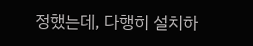정했는데, 다행히 설치하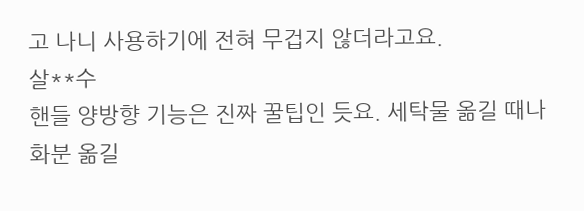고 나니 사용하기에 전혀 무겁지 않더라고요.
살**수
핸들 양방향 기능은 진짜 꿀팁인 듯요. 세탁물 옮길 때나 화분 옮길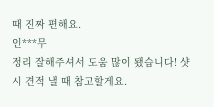때 진짜 편해요.
인***무
정리 잘해주셔서 도움 많이 됐습니다! 샷시 견적 낼 때 참고할게요.